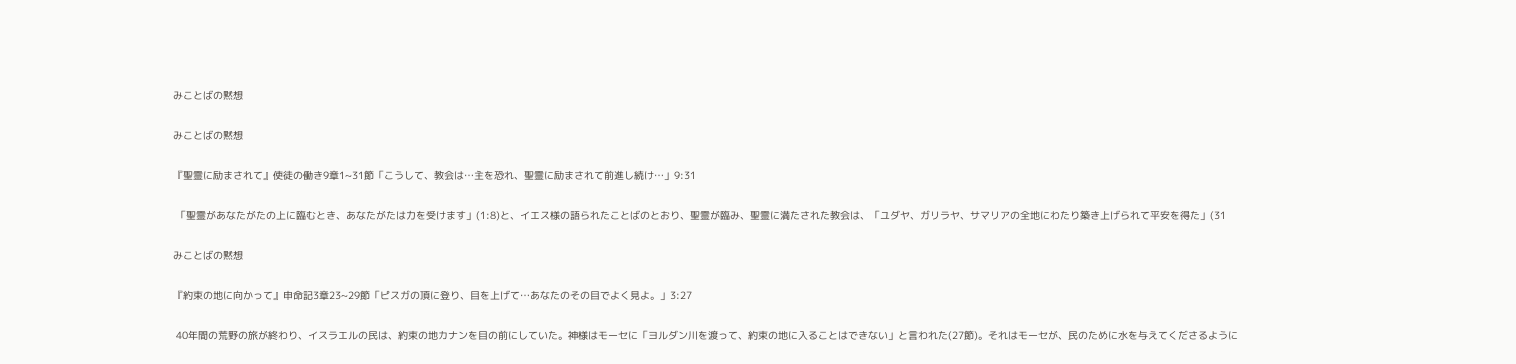みことばの黙想

みことばの黙想

『聖霊に励まされて』使徒の働き9章1~31節「こうして、教会は…主を恐れ、聖霊に励まされて前進し続け…」9:31

 「聖霊があなたがたの上に臨むとき、あなたがたは力を受けます」(1:8)と、イエス様の語られたことばのとおり、聖霊が臨み、聖霊に満たされた教会は、「ユダヤ、ガリラヤ、サマリアの全地にわたり築き上げられて平安を得た」(31

みことばの黙想

『約束の地に向かって』申命記3章23~29節「ピスガの頂に登り、目を上げて…あなたのその目でよく見よ。」3:27

 40年間の荒野の旅が終わり、イスラエルの民は、約束の地カナンを目の前にしていた。神様はモーセに「ヨルダン川を渡って、約束の地に入ることはできない」と言われた(27節)。それはモーセが、民のために水を与えてくださるように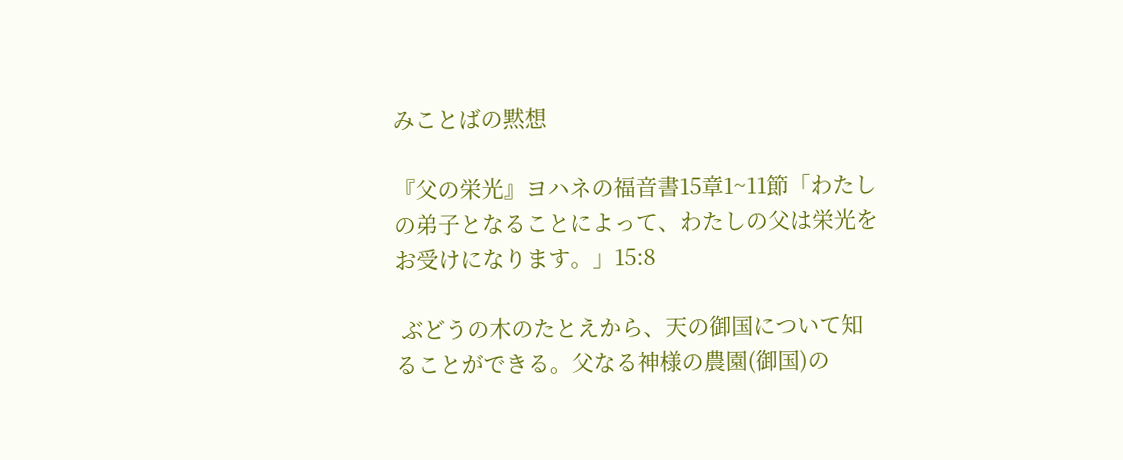みことばの黙想

『父の栄光』ヨハネの福音書15章1~11節「わたしの弟子となることによって、わたしの父は栄光をお受けになります。」15:8

 ぶどうの木のたとえから、天の御国について知ることができる。父なる神様の農園(御国)の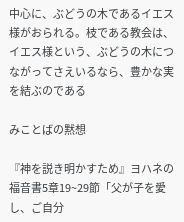中心に、ぶどうの木であるイエス様がおられる。枝である教会は、イエス様という、ぶどうの木につながってさえいるなら、豊かな実を結ぶのである

みことばの黙想

『神を説き明かすため』ヨハネの福音書5章19~29節「父が子を愛し、ご自分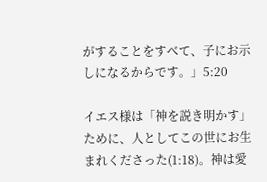がすることをすべて、子にお示しになるからです。」5:20

イエス様は「神を説き明かす」ために、人としてこの世にお生まれくださった(1:18)。神は愛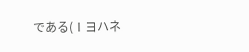である(Ⅰヨハネ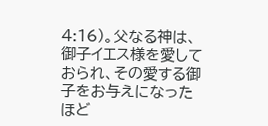4:16)。父なる神は、御子イエス様を愛しておられ、その愛する御子をお与えになったほど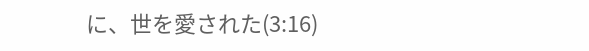に、世を愛された(3:16)